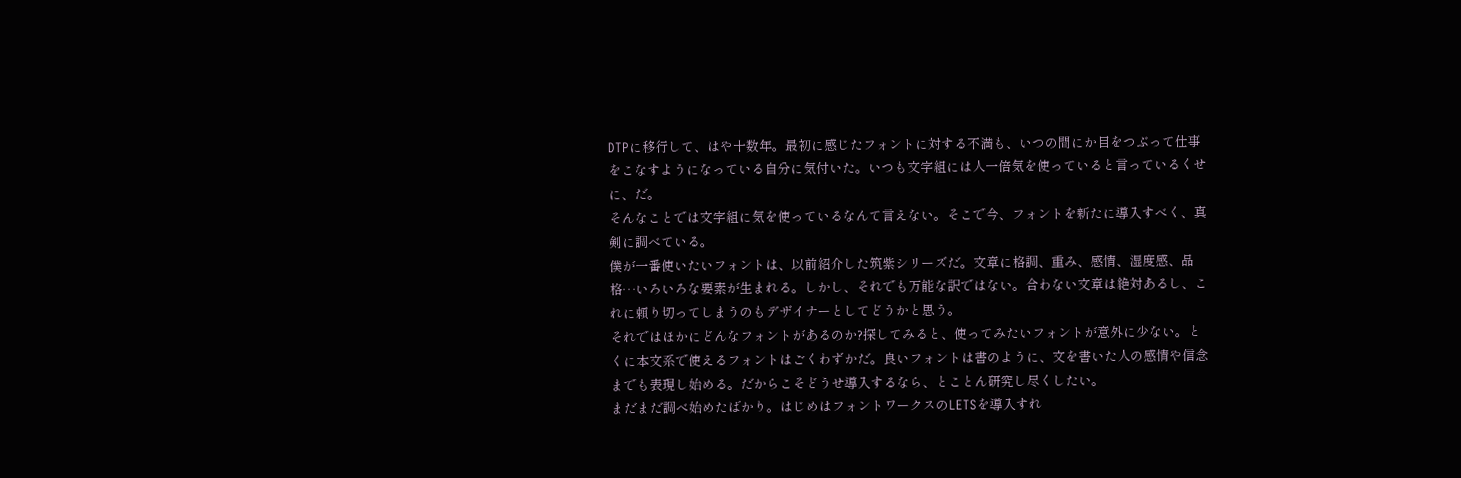DTPに移行して、はや十数年。最初に感じたフォントに対する不満も、いつの間にか目をつぶって仕事をこなすようになっている自分に気付いた。いつも文字組には人一倍気を使っていると言っているくせに、だ。
そんなことでは文字組に気を使っているなんて言えない。そこで今、フォントを新たに導入すべく、真剣に調べている。
僕が一番使いたいフォントは、以前紹介した筑紫シリーズだ。文章に格調、重み、感情、湿度感、品格…いろいろな要素が生まれる。しかし、それでも万能な訳ではない。合わない文章は絶対あるし、これに頼り切ってしまうのもデザイナーとしてどうかと思う。
それではほかにどんなフォントがあるのか?探してみると、使ってみたいフォントが意外に少ない。とくに本文系で使えるフォントはごくわずかだ。良いフォントは書のように、文を書いた人の感情や信念までも表現し始める。だからこそどうせ導入するなら、とことん研究し尽くしたい。
まだまだ調べ始めたばかり。はじめはフォントワークスのLETSを導入すれ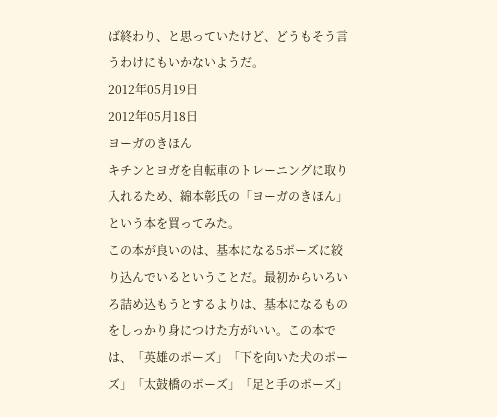ば終わり、と思っていたけど、どうもそう言うわけにもいかないようだ。
2012年05月19日
2012年05月18日
ヨーガのきほん
キチンとヨガを自転車のトレーニングに取り入れるため、綿本彰氏の「ヨーガのきほん」という本を買ってみた。
この本が良いのは、基本になる5ポーズに絞り込んでいるということだ。最初からいろいろ詰め込もうとするよりは、基本になるものをしっかり身につけた方がいい。この本では、「英雄のポーズ」「下を向いた犬のポーズ」「太鼓橋のポーズ」「足と手のポーズ」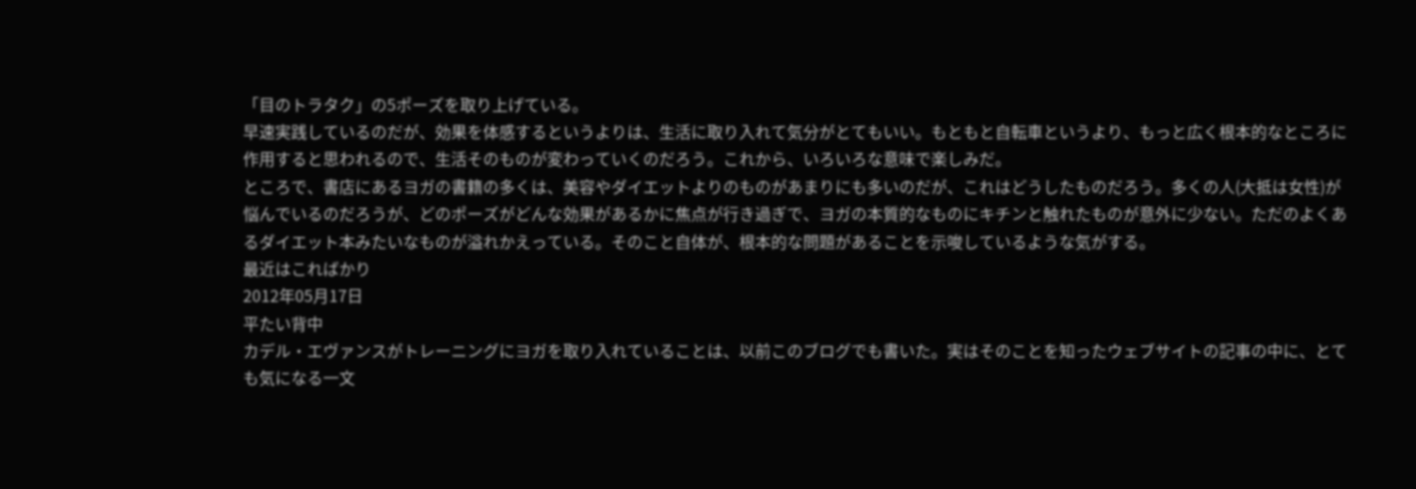「目のトラタク」の5ポーズを取り上げている。
早速実践しているのだが、効果を体感するというよりは、生活に取り入れて気分がとてもいい。もともと自転車というより、もっと広く根本的なところに作用すると思われるので、生活そのものが変わっていくのだろう。これから、いろいろな意味で楽しみだ。
ところで、書店にあるヨガの書籍の多くは、美容やダイエットよりのものがあまりにも多いのだが、これはどうしたものだろう。多くの人(大抵は女性)が悩んでいるのだろうが、どのポーズがどんな効果があるかに焦点が行き過ぎで、ヨガの本質的なものにキチンと触れたものが意外に少ない。ただのよくあるダイエット本みたいなものが溢れかえっている。そのこと自体が、根本的な問題があることを示唆しているような気がする。
最近はこればかり
2012年05月17日
平たい背中
カデル・エヴァンスがトレーニングにヨガを取り入れていることは、以前このブログでも書いた。実はそのことを知ったウェブサイトの記事の中に、とても気になる一文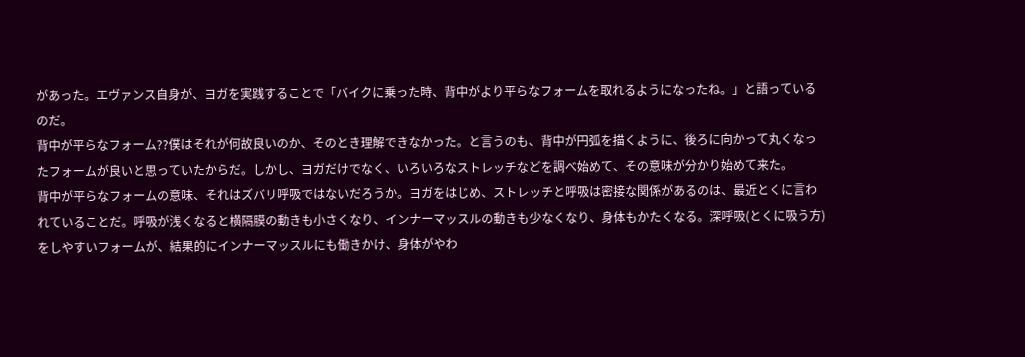があった。エヴァンス自身が、ヨガを実践することで「バイクに乗った時、背中がより平らなフォームを取れるようになったね。」と語っているのだ。
背中が平らなフォーム??僕はそれが何故良いのか、そのとき理解できなかった。と言うのも、背中が円弧を描くように、後ろに向かって丸くなったフォームが良いと思っていたからだ。しかし、ヨガだけでなく、いろいろなストレッチなどを調べ始めて、その意味が分かり始めて来た。
背中が平らなフォームの意味、それはズバリ呼吸ではないだろうか。ヨガをはじめ、ストレッチと呼吸は密接な関係があるのは、最近とくに言われていることだ。呼吸が浅くなると横隔膜の動きも小さくなり、インナーマッスルの動きも少なくなり、身体もかたくなる。深呼吸(とくに吸う方)をしやすいフォームが、結果的にインナーマッスルにも働きかけ、身体がやわ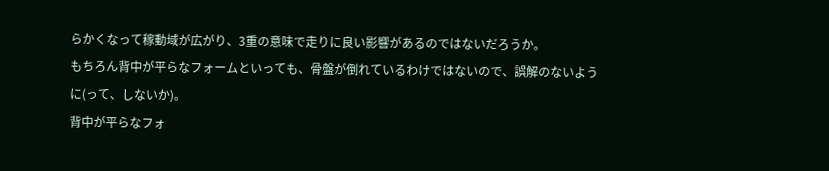らかくなって稼動域が広がり、3重の意味で走りに良い影響があるのではないだろうか。
もちろん背中が平らなフォームといっても、骨盤が倒れているわけではないので、誤解のないように(って、しないか)。
背中が平らなフォ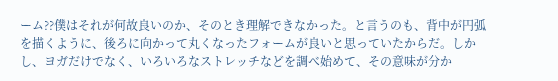ーム??僕はそれが何故良いのか、そのとき理解できなかった。と言うのも、背中が円弧を描くように、後ろに向かって丸くなったフォームが良いと思っていたからだ。しかし、ヨガだけでなく、いろいろなストレッチなどを調べ始めて、その意味が分か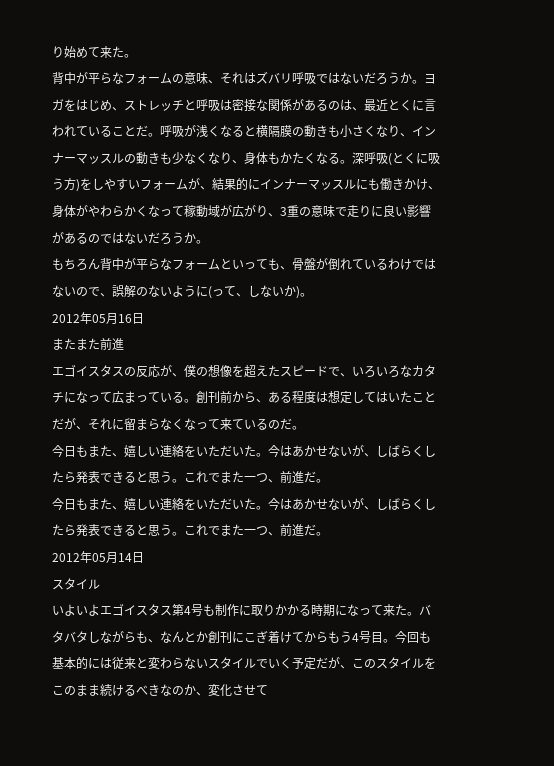り始めて来た。
背中が平らなフォームの意味、それはズバリ呼吸ではないだろうか。ヨガをはじめ、ストレッチと呼吸は密接な関係があるのは、最近とくに言われていることだ。呼吸が浅くなると横隔膜の動きも小さくなり、インナーマッスルの動きも少なくなり、身体もかたくなる。深呼吸(とくに吸う方)をしやすいフォームが、結果的にインナーマッスルにも働きかけ、身体がやわらかくなって稼動域が広がり、3重の意味で走りに良い影響があるのではないだろうか。
もちろん背中が平らなフォームといっても、骨盤が倒れているわけではないので、誤解のないように(って、しないか)。
2012年05月16日
またまた前進
エゴイスタスの反応が、僕の想像を超えたスピードで、いろいろなカタチになって広まっている。創刊前から、ある程度は想定してはいたことだが、それに留まらなくなって来ているのだ。
今日もまた、嬉しい連絡をいただいた。今はあかせないが、しばらくしたら発表できると思う。これでまた一つ、前進だ。
今日もまた、嬉しい連絡をいただいた。今はあかせないが、しばらくしたら発表できると思う。これでまた一つ、前進だ。
2012年05月14日
スタイル
いよいよエゴイスタス第4号も制作に取りかかる時期になって来た。バタバタしながらも、なんとか創刊にこぎ着けてからもう4号目。今回も基本的には従来と変わらないスタイルでいく予定だが、このスタイルをこのまま続けるべきなのか、変化させて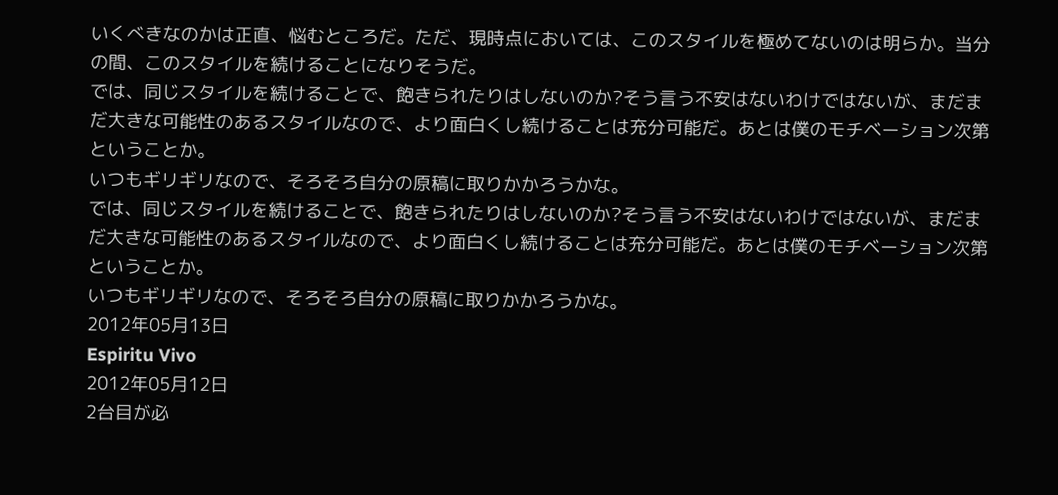いくべきなのかは正直、悩むところだ。ただ、現時点においては、このスタイルを極めてないのは明らか。当分の間、このスタイルを続けることになりそうだ。
では、同じスタイルを続けることで、飽きられたりはしないのか?そう言う不安はないわけではないが、まだまだ大きな可能性のあるスタイルなので、より面白くし続けることは充分可能だ。あとは僕のモチベーション次第ということか。
いつもギリギリなので、そろそろ自分の原稿に取りかかろうかな。
では、同じスタイルを続けることで、飽きられたりはしないのか?そう言う不安はないわけではないが、まだまだ大きな可能性のあるスタイルなので、より面白くし続けることは充分可能だ。あとは僕のモチベーション次第ということか。
いつもギリギリなので、そろそろ自分の原稿に取りかかろうかな。
2012年05月13日
Espiritu Vivo
2012年05月12日
2台目が必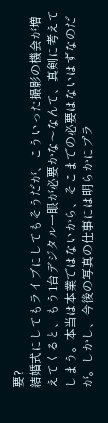要?
結婚式にしてもライブにしてもそうだが、こういった撮影の機会が増えてくると、もう1台デジタル一眼が必要かな〜なんて、真剣に考えてしまう。本当は本業ではないから、そこまでの必要はないはずなのだが。しかし、今後の写真の仕事には明らかにプラ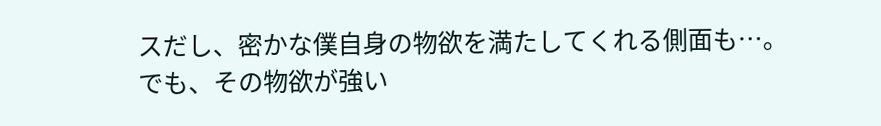スだし、密かな僕自身の物欲を満たしてくれる側面も…。
でも、その物欲が強い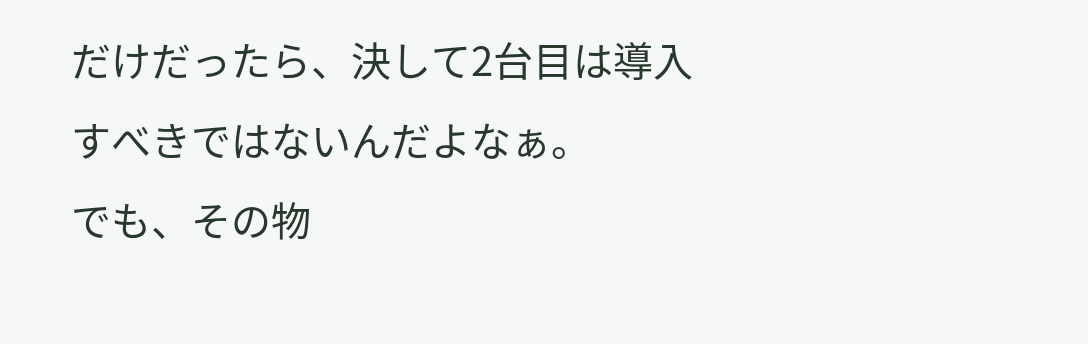だけだったら、決して2台目は導入すべきではないんだよなぁ。
でも、その物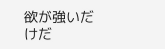欲が強いだけだ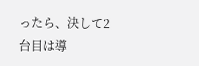ったら、決して2台目は導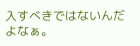入すべきではないんだよなぁ。